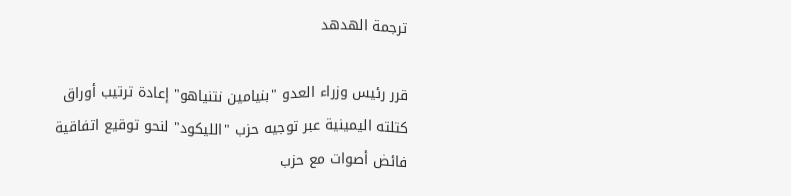ترجمة الهدهد

قرر رئيس وزراء العدو "بنيامين نتنياهو" إعادة ترتيب أوراق كتلته اليمينية عبر توجيه حزب "الليكود" لنحو توقيع اتفاقية فائض أصوات مع حزب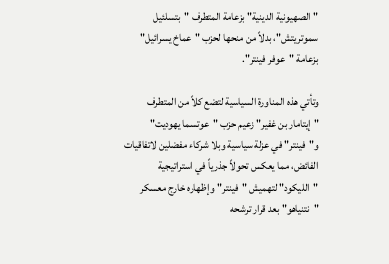"الصهيونية الدينية" بزعامة المتطرف "بتسلئيل سموتريتش"، بدلاً من منحها لحزب "عماخ يسرائيل" بزعامة "عوفر فينتر".

وتأتي هذه المناورة السياسية لتضع كلاً من المتطرف "إيتامار بن غفير" زعيم حزب "عوتسما يهوديت" و"فينتر" في عزلة سياسية وبلا شركاء مفضلين لاتفاقيات الفائض، مما يعكس تحولاً جذرياً في استراتيجية "الليكود" لتهميش "فينتر" وإظهاره خارج معسكر "نتنياهو" بعد قرار ترشحه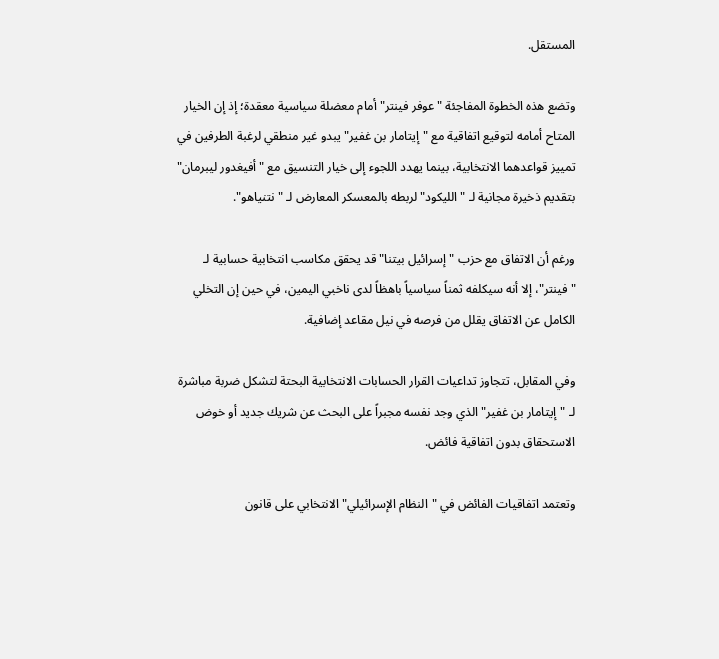المستقل.

وتضع هذه الخطوة المفاجئة "عوفر فينتر" أمام معضلة سياسية معقدة؛ إذ إن الخيار المتاح أمامه لتوقيع اتفاقية مع "إيتامار بن غفير" يبدو غير منطقي لرغبة الطرفين في تمييز قواعدهما الانتخابية، بينما يهدد اللجوء إلى خيار التنسيق مع "أفيغدور ليبرمان" بتقديم ذخيرة مجانية لـ "الليكود" لربطه بالمعسكر المعارض لـ "نتنياهو".

ورغم أن الاتفاق مع حزب "إسرائيل بيتنا" قد يحقق مكاسب انتخابية حسابية لـ "فينتر"، إلا أنه سيكلفه ثمناً سياسياً باهظاً لدى ناخبي اليمين، في حين إن التخلي الكامل عن الاتفاق يقلل من فرصه في نيل مقاعد إضافية.

وفي المقابل، تتجاوز تداعيات القرار الحسابات الانتخابية البحتة لتشكل ضربة مباشرة لـ "إيتامار بن غفير" الذي وجد نفسه مجبراً على البحث عن شريك جديد أو خوض الاستحقاق بدون اتفاقية فائض.

وتعتمد اتفاقيات الفائض في "النظام الإسرائيلي" الانتخابي على قانون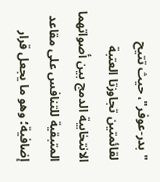"بدر-عوفر"، حيث تتيح لقائمتين تجاوزتا العتبة الانتخابية الدمج بين أصواتهما المتبقية للتنافس على مقاعد إضافية؛ وهو ما يجعل قرار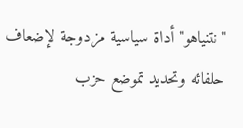"نتنياهو" أداة سياسية مزدوجة لإضعاف حلفائه وتحديد تموضع حزب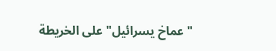"عماخ يسرائيل" على الخريطة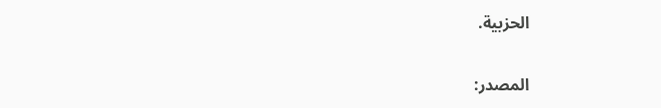الحزبية.

المصدر: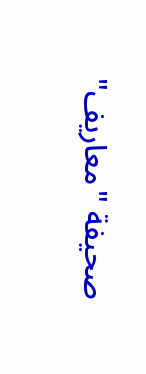صحيفة "معاريف"